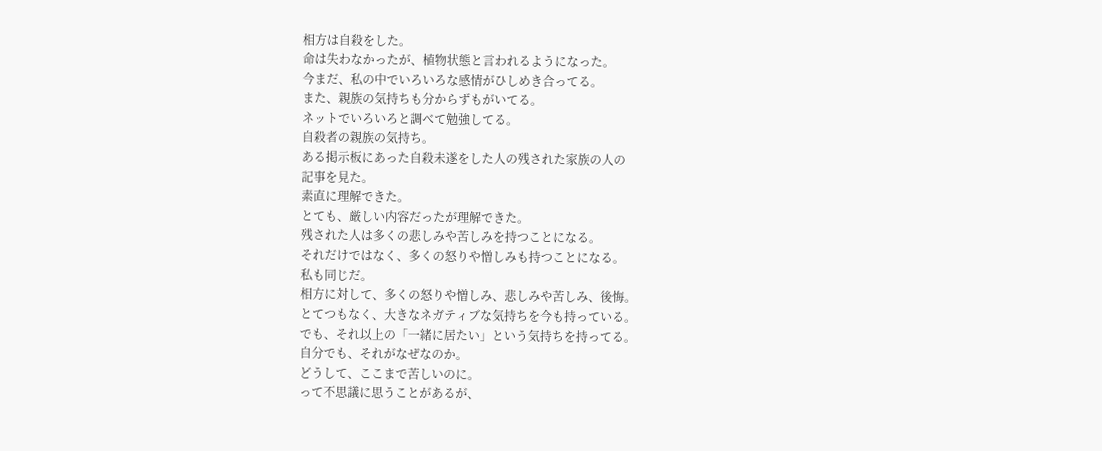相方は自殺をした。
命は失わなかったが、植物状態と言われるようになった。
今まだ、私の中でいろいろな感情がひしめき合ってる。
また、親族の気持ちも分からずもがいてる。
ネットでいろいろと調べて勉強してる。
自殺者の親族の気持ち。
ある掲示板にあった自殺未遂をした人の残された家族の人の
記事を見た。
素直に理解できた。
とても、厳しい内容だったが理解できた。
残された人は多くの悲しみや苦しみを持つことになる。
それだけではなく、多くの怒りや憎しみも持つことになる。
私も同じだ。
相方に対して、多くの怒りや憎しみ、悲しみや苦しみ、後悔。
とてつもなく、大きなネガティブな気持ちを今も持っている。
でも、それ以上の「一緒に居たい」という気持ちを持ってる。
自分でも、それがなぜなのか。
どうして、ここまで苦しいのに。
って不思議に思うことがあるが、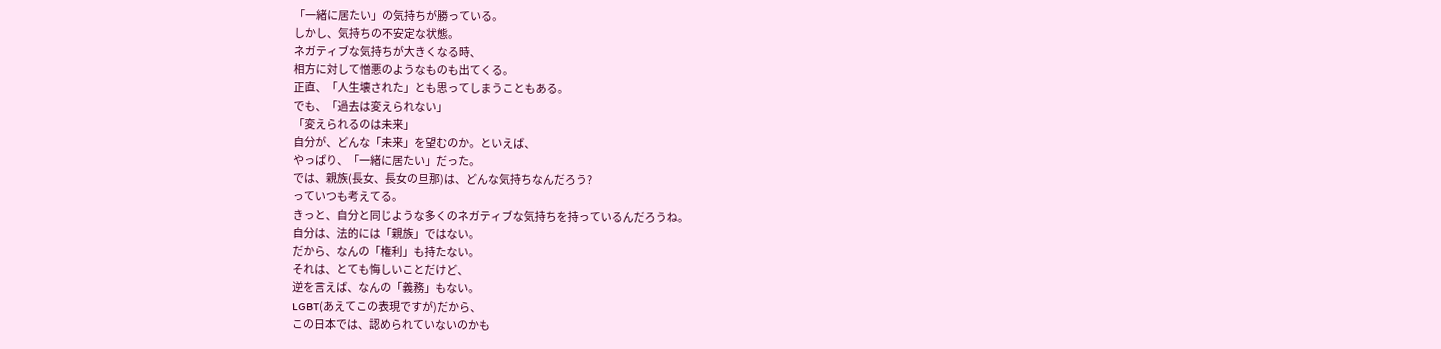「一緒に居たい」の気持ちが勝っている。
しかし、気持ちの不安定な状態。
ネガティブな気持ちが大きくなる時、
相方に対して憎悪のようなものも出てくる。
正直、「人生壊された」とも思ってしまうこともある。
でも、「過去は変えられない」
「変えられるのは未来」
自分が、どんな「未来」を望むのか。といえば、
やっぱり、「一緒に居たい」だった。
では、親族(長女、長女の旦那)は、どんな気持ちなんだろう?
っていつも考えてる。
きっと、自分と同じような多くのネガティブな気持ちを持っているんだろうね。
自分は、法的には「親族」ではない。
だから、なんの「権利」も持たない。
それは、とても悔しいことだけど、
逆を言えば、なんの「義務」もない。
LGBT(あえてこの表現ですが)だから、
この日本では、認められていないのかも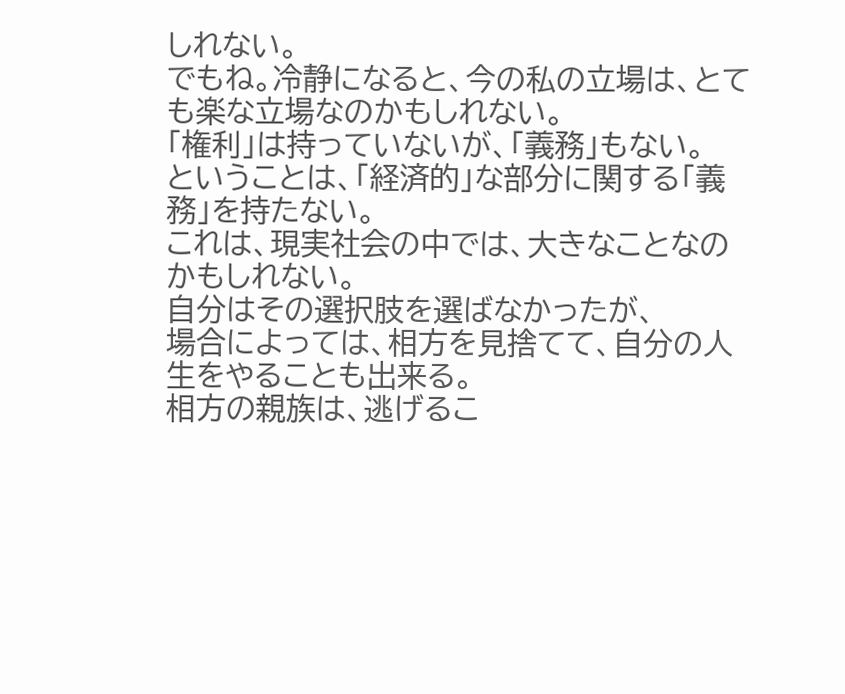しれない。
でもね。冷静になると、今の私の立場は、とても楽な立場なのかもしれない。
「権利」は持っていないが、「義務」もない。
ということは、「経済的」な部分に関する「義務」を持たない。
これは、現実社会の中では、大きなことなのかもしれない。
自分はその選択肢を選ばなかったが、
場合によっては、相方を見捨てて、自分の人生をやることも出来る。
相方の親族は、逃げるこ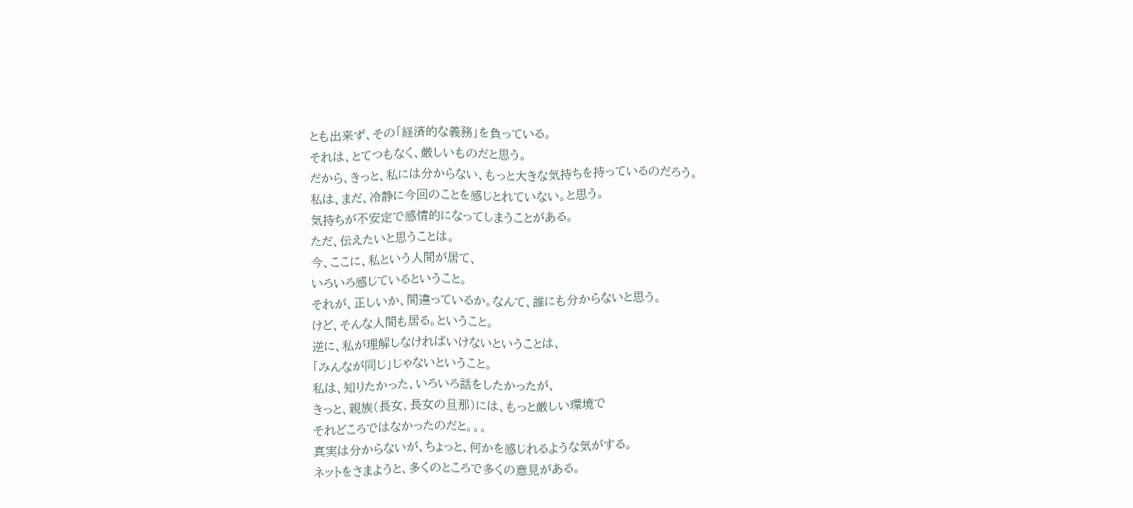とも出来ず、その「経済的な義務」を負っている。
それは、とてつもなく、厳しいものだと思う。
だから、きっと、私には分からない、もっと大きな気持ちを持っているのだろう。
私は、まだ、冷静に今回のことを感じとれていない。と思う。
気持ちが不安定で感情的になってしまうことがある。
ただ、伝えたいと思うことは。
今、ここに、私という人間が居て、
いろいろ感じているということ。
それが、正しいか、間違っているか。なんて、誰にも分からないと思う。
けど、そんな人間も居る。ということ。
逆に、私が理解しなければいけないということは、
「みんなが同じ」じゃないということ。
私は、知りたかった、いろいろ話をしたかったが、
きっと、親族(長女、長女の旦那)には、もっと厳しい環境で
それどころではなかったのだと。。。
真実は分からないが、ちょっと、何かを感じれるような気がする。
ネットをさまようと、多くのところで多くの意見がある。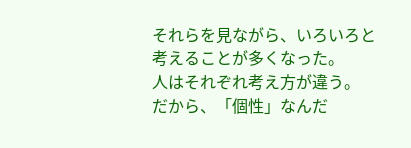それらを見ながら、いろいろと考えることが多くなった。
人はそれぞれ考え方が違う。
だから、「個性」なんだ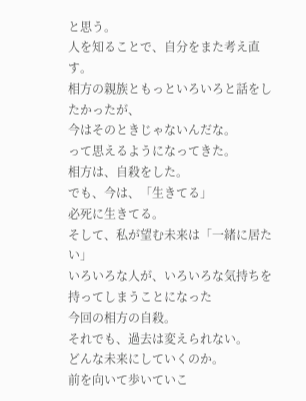と思う。
人を知ることで、自分をまた考え直す。
相方の親族ともっといろいろと話をしたかったが、
今はそのときじゃないんだな。
って思えるようになってきた。
相方は、自殺をした。
でも、今は、「生きてる」
必死に生きてる。
そして、私が望む未来は「一緒に居たい」
いろいろな人が、いろいろな気持ちを持ってしまうことになった
今回の相方の自殺。
それでも、過去は変えられない。
どんな未来にしていくのか。
前を向いて歩いていこ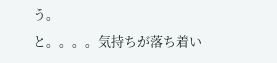う。
と。。。。気持ちが落ち着い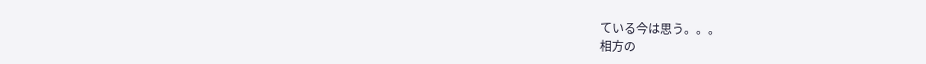ている今は思う。。。
相方の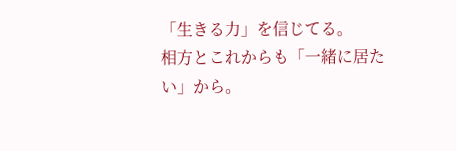「生きる力」を信じてる。
相方とこれからも「一緒に居たい」から。